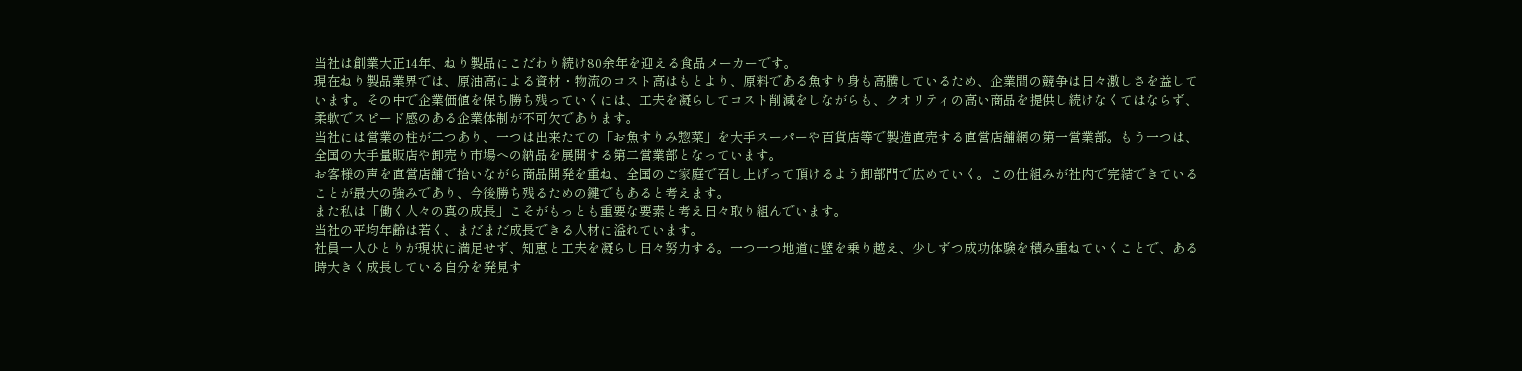当社は創業大正14年、ねり製品にこだわり続け80余年を迎える食品メーカーです。
現在ねり製品業界では、原油高による資材・物流のコスト高はもとより、原料である魚すり身も高騰しているため、企業間の競争は日々激しさを益しています。その中で企業価値を保ち勝ち残っていくには、工夫を凝らしてコスト削減をしながらも、クオリティの高い商品を提供し続けなくてはならず、柔軟でスピード感のある企業体制が不可欠であります。
当社には営業の柱が二つあり、一つは出来たての「お魚すりみ惣菜」を大手スーパーや百貨店等で製造直売する直営店舗網の第一営業部。もう一つは、全国の大手量販店や卸売り市場への納品を展開する第二営業部となっています。
お客様の声を直営店舗で拾いながら商品開発を重ね、全国のご家庭で召し上げって頂けるよう卸部門で広めていく。この仕組みが社内で完結できていることが最大の強みであり、今後勝ち残るための鍵でもあると考えます。
また私は「働く人々の真の成長」こそがもっとも重要な要素と考え日々取り組んでいます。
当社の平均年齢は若く、まだまだ成長できる人材に溢れています。
社員一人ひとりが現状に満足せず、知恵と工夫を凝らし日々努力する。一つ一つ地道に壁を乗り越え、少しずつ成功体験を積み重ねていくことで、ある時大きく成長している自分を発見す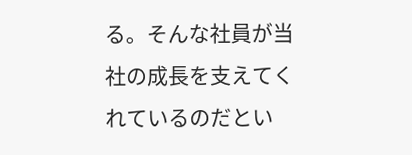る。そんな社員が当社の成長を支えてくれているのだとい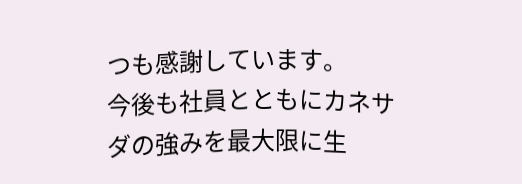つも感謝しています。
今後も社員とともにカネサダの強みを最大限に生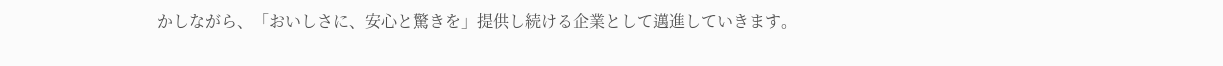かしながら、「おいしさに、安心と驚きを」提供し続ける企業として邁進していきます。